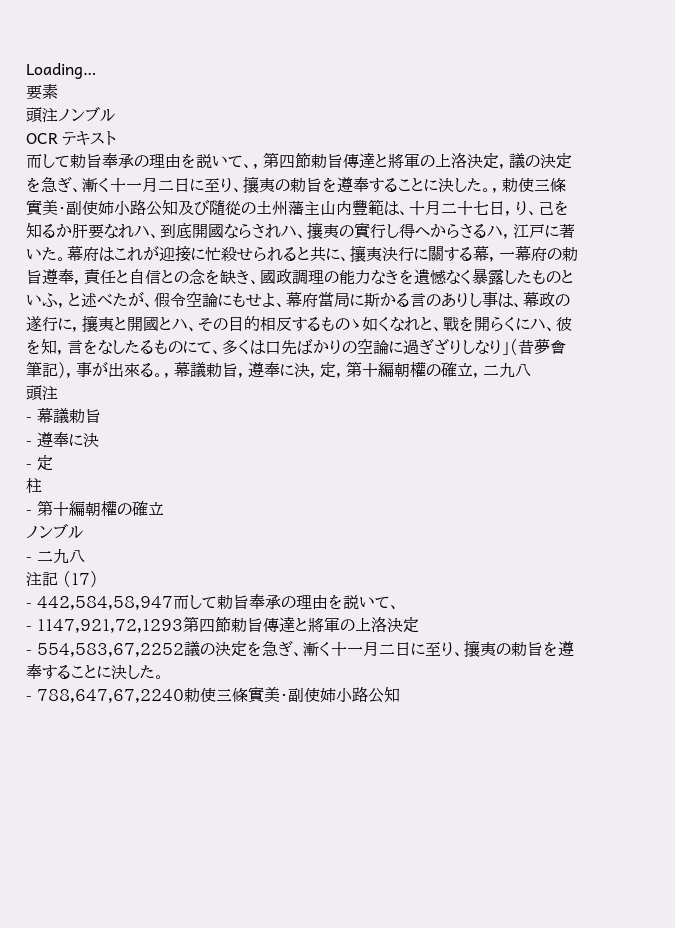Loading…
要素
頭注ノンブル
OCR テキスト
而して勅旨奉承の理由を説いて、, 第四節勅旨傳達と將軍の上洛決定, 議の決定を急ぎ、漸く十一月二日に至り、攘夷の勅旨を遵奉することに決した。, 勅使三條實美・副使姉小路公知及び隨從の土州藩主山内豐範は、十月二十七日, り、己を知るか肝要なれハ、到底開國ならされハ、攘夷の實行し得へからさるハ, 江戸に著いた。幕府はこれが迎接に忙殺せられると共に、攘夷決行に關する幕, 一幕府の勅旨遵奉, 責任と自信との念を缺き、國政調理の能力なきを遺憾なく暴露したものといふ, と述べたが、假令空論にもせよ、幕府當局に斯かる言のありし事は、幕政の遂行に, 攘夷と開國とハ、その目的相反するものゝ如くなれと、戰を開らくにハ、彼を知, 言をなしたるものにて、多くは口先ばかりの空論に過ぎざりしなり」(昔夢會筆記), 事が出來る。, 幕議勅旨, 遵奉に決, 定, 第十編朝權の確立, 二九八
頭注
- 幕議勅旨
- 遵奉に決
- 定
柱
- 第十編朝權の確立
ノンブル
- 二九八
注記 (17)
- 442,584,58,947而して勅旨奉承の理由を説いて、
- 1147,921,72,1293第四節勅旨傳達と將軍の上洛決定
- 554,583,67,2252議の決定を急ぎ、漸く十一月二日に至り、攘夷の勅旨を遵奉することに決した。
- 788,647,67,2240勅使三條實美・副使姉小路公知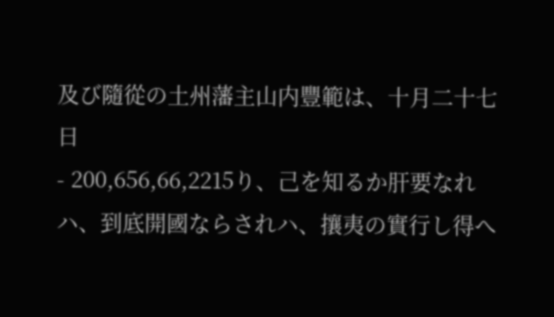及び隨從の土州藩主山内豐範は、十月二十七日
- 200,656,66,2215り、己を知るか肝要なれハ、到底開國ならされハ、攘夷の實行し得へ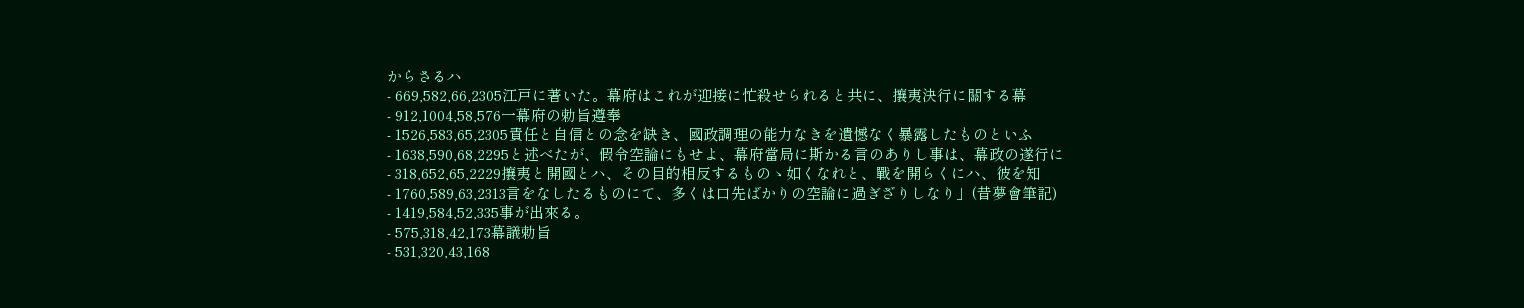からさるハ
- 669,582,66,2305江戸に著いた。幕府はこれが迎接に忙殺せられると共に、攘夷決行に關する幕
- 912,1004,58,576一幕府の勅旨遵奉
- 1526,583,65,2305責任と自信との念を缺き、國政調理の能力なきを遺憾なく暴露したものといふ
- 1638,590,68,2295と述べたが、假令空論にもせよ、幕府當局に斯かる言のありし事は、幕政の遂行に
- 318,652,65,2229攘夷と開國とハ、その目的相反するものゝ如くなれと、戰を開らくにハ、彼を知
- 1760,589,63,2313言をなしたるものにて、多くは口先ばかりの空論に過ぎざりしなり」(昔夢會筆記)
- 1419,584,52,335事が出來る。
- 575,318,42,173幕議勅旨
- 531,320,43,168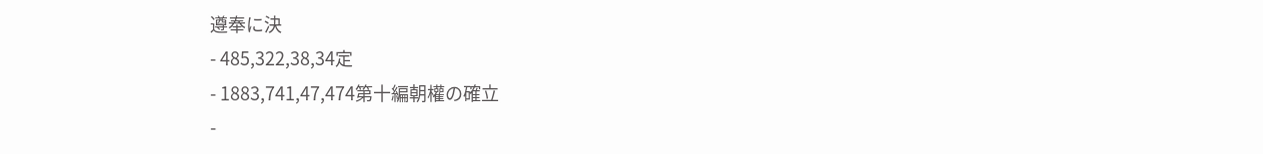遵奉に決
- 485,322,38,34定
- 1883,741,47,474第十編朝權の確立
-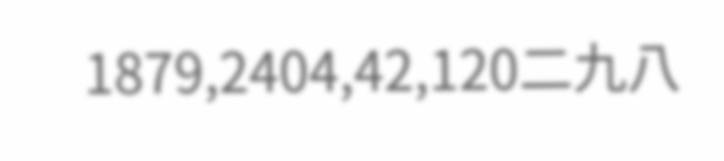1879,2404,42,120二九八